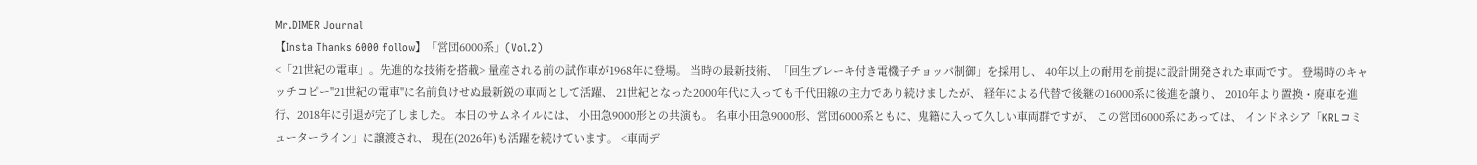Mr.DIMER Journal
【Insta Thanks 6000 follow】「営団6000系」(Vol.2)
<「21世紀の電車」。先進的な技術を搭載> 量産される前の試作車が1968年に登場。 当時の最新技術、「回生ブレーキ付き電機子チョッパ制御」を採用し、 40年以上の耐用を前提に設計開発された車両です。 登場時のキャッチコピー"21世紀の電車"に名前負けせぬ最新鋭の車両として活躍、 21世紀となった2000年代に入っても千代田線の主力であり続けましたが、 経年による代替で後継の16000系に後進を譲り、 2010年より置換・廃車を進行、2018年に引退が完了しました。 本日のサムネイルには、 小田急9000形との共演も。 名車小田急9000形、営団6000系ともに、鬼籍に入って久しい車両群ですが、 この営団6000系にあっては、 インドネシア「KRLコミューターライン」に譲渡され、 現在(2026年)も活躍を続けています。 <車両デ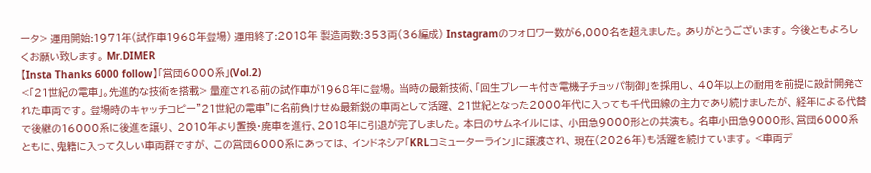ータ> 運用開始:1971年(試作車1968年登場) 運用終了:2018年 製造両数:353両(36編成) Instagramのフォロワー数が6,000名を超えました。 ありがとうございます。 今後ともよろしくお願い致します。 Mr.DIMER
【Insta Thanks 6000 follow】「営団6000系」(Vol.2)
<「21世紀の電車」。先進的な技術を搭載> 量産される前の試作車が1968年に登場。 当時の最新技術、「回生ブレーキ付き電機子チョッパ制御」を採用し、 40年以上の耐用を前提に設計開発された車両です。 登場時のキャッチコピー"21世紀の電車"に名前負けせぬ最新鋭の車両として活躍、 21世紀となった2000年代に入っても千代田線の主力であり続けましたが、 経年による代替で後継の16000系に後進を譲り、 2010年より置換・廃車を進行、2018年に引退が完了しました。 本日のサムネイルには、 小田急9000形との共演も。 名車小田急9000形、営団6000系ともに、鬼籍に入って久しい車両群ですが、 この営団6000系にあっては、 インドネシア「KRLコミューターライン」に譲渡され、 現在(2026年)も活躍を続けています。 <車両デ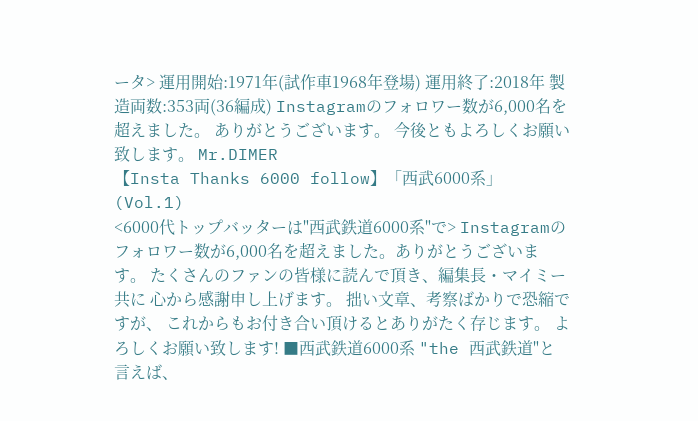ータ> 運用開始:1971年(試作車1968年登場) 運用終了:2018年 製造両数:353両(36編成) Instagramのフォロワー数が6,000名を超えました。 ありがとうございます。 今後ともよろしくお願い致します。 Mr.DIMER
【Insta Thanks 6000 follow】「西武6000系」(Vol.1)
<6000代トップバッターは"西武鉄道6000系"で> Instagramのフォロワー数が6,000名を超えました。ありがとうございます。 たくさんのファンの皆様に読んで頂き、編集長・マイミー共に 心から感謝申し上げます。 拙い文章、考察ばかりで恐縮ですが、 これからもお付き合い頂けるとありがたく存じます。 よろしくお願い致します! ■西武鉄道6000系 "the 西武鉄道"と言えば、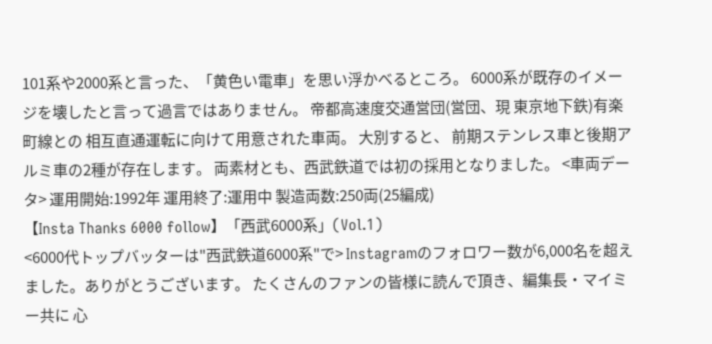101系や2000系と言った、「黄色い電車」を思い浮かべるところ。 6000系が既存のイメージを壊したと言って過言ではありません。 帝都高速度交通営団(営団、現 東京地下鉄)有楽町線との 相互直通運転に向けて用意された車両。 大別すると、 前期ステンレス車と後期アルミ車の2種が存在します。 両素材とも、西武鉄道では初の採用となりました。 <車両データ> 運用開始:1992年 運用終了:運用中 製造両数:250両(25編成)
【Insta Thanks 6000 follow】「西武6000系」(Vol.1)
<6000代トップバッターは"西武鉄道6000系"で> Instagramのフォロワー数が6,000名を超えました。ありがとうございます。 たくさんのファンの皆様に読んで頂き、編集長・マイミー共に 心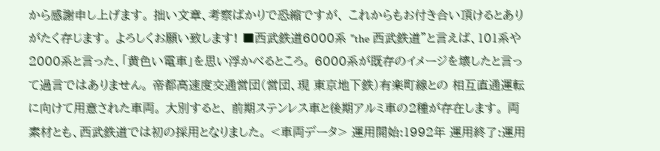から感謝申し上げます。 拙い文章、考察ばかりで恐縮ですが、 これからもお付き合い頂けるとありがたく存じます。 よろしくお願い致します! ■西武鉄道6000系 "the 西武鉄道"と言えば、101系や2000系と言った、「黄色い電車」を思い浮かべるところ。 6000系が既存のイメージを壊したと言って過言ではありません。 帝都高速度交通営団(営団、現 東京地下鉄)有楽町線との 相互直通運転に向けて用意された車両。 大別すると、 前期ステンレス車と後期アルミ車の2種が存在します。 両素材とも、西武鉄道では初の採用となりました。 <車両データ> 運用開始:1992年 運用終了:運用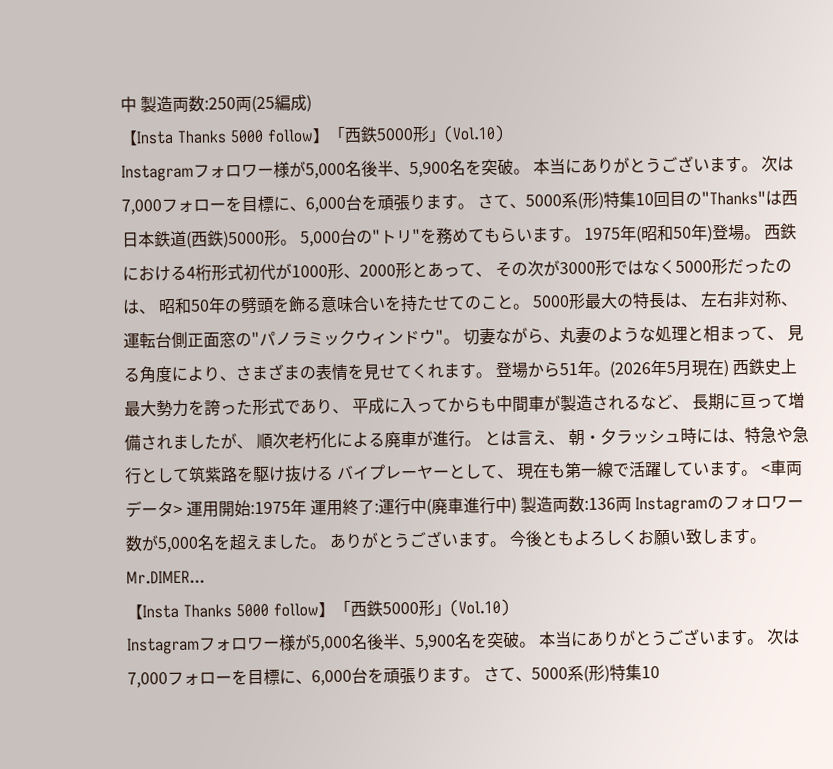中 製造両数:250両(25編成)
【Insta Thanks 5000 follow】「西鉄5000形」(Vol.10)
Instagramフォロワー様が5,000名後半、5,900名を突破。 本当にありがとうございます。 次は7,000フォローを目標に、6,000台を頑張ります。 さて、5000系(形)特集10回目の"Thanks"は西日本鉄道(西鉄)5000形。 5,000台の"トリ"を務めてもらいます。 1975年(昭和50年)登場。 西鉄における4桁形式初代が1000形、2000形とあって、 その次が3000形ではなく5000形だったのは、 昭和50年の劈頭を飾る意味合いを持たせてのこと。 5000形最大の特長は、 左右非対称、運転台側正面窓の"パノラミックウィンドウ"。 切妻ながら、丸妻のような処理と相まって、 見る角度により、さまざまの表情を見せてくれます。 登場から51年。(2026年5月現在) 西鉄史上最大勢力を誇った形式であり、 平成に入ってからも中間車が製造されるなど、 長期に亘って増備されましたが、 順次老朽化による廃車が進行。 とは言え、 朝・夕ラッシュ時には、特急や急行として筑紫路を駆け抜ける バイプレーヤーとして、 現在も第一線で活躍しています。 <車両データ> 運用開始:1975年 運用終了:運行中(廃車進行中) 製造両数:136両 Instagramのフォロワー数が5,000名を超えました。 ありがとうございます。 今後ともよろしくお願い致します。 Mr.DIMER...
【Insta Thanks 5000 follow】「西鉄5000形」(Vol.10)
Instagramフォロワー様が5,000名後半、5,900名を突破。 本当にありがとうございます。 次は7,000フォローを目標に、6,000台を頑張ります。 さて、5000系(形)特集10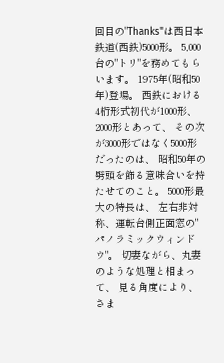回目の"Thanks"は西日本鉄道(西鉄)5000形。 5,000台の"トリ"を務めてもらいます。 1975年(昭和50年)登場。 西鉄における4桁形式初代が1000形、2000形とあって、 その次が3000形ではなく5000形だったのは、 昭和50年の劈頭を飾る意味合いを持たせてのこと。 5000形最大の特長は、 左右非対称、運転台側正面窓の"パノラミックウィンドウ"。 切妻ながら、丸妻のような処理と相まって、 見る角度により、さま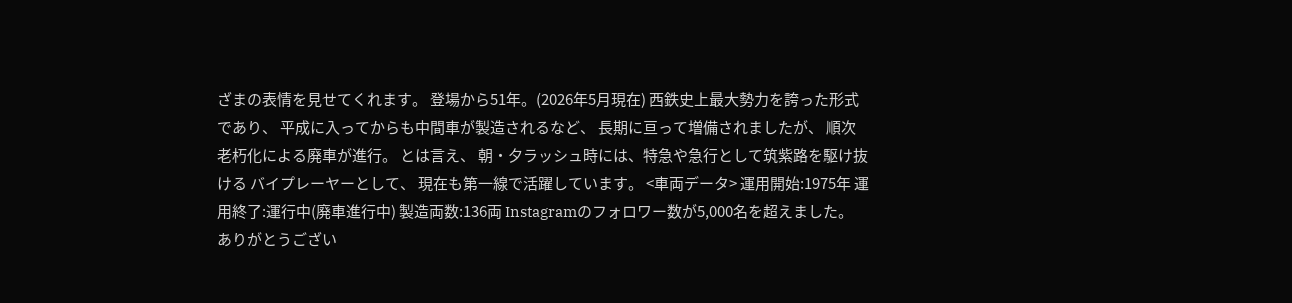ざまの表情を見せてくれます。 登場から51年。(2026年5月現在) 西鉄史上最大勢力を誇った形式であり、 平成に入ってからも中間車が製造されるなど、 長期に亘って増備されましたが、 順次老朽化による廃車が進行。 とは言え、 朝・夕ラッシュ時には、特急や急行として筑紫路を駆け抜ける バイプレーヤーとして、 現在も第一線で活躍しています。 <車両データ> 運用開始:1975年 運用終了:運行中(廃車進行中) 製造両数:136両 Instagramのフォロワー数が5,000名を超えました。 ありがとうござい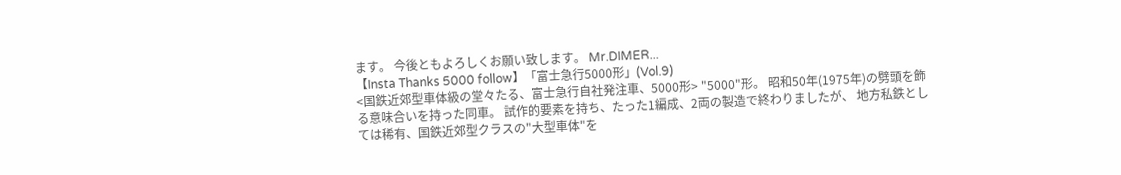ます。 今後ともよろしくお願い致します。 Mr.DIMER...
【Insta Thanks 5000 follow】「富士急行5000形」(Vol.9)
<国鉄近郊型車体級の堂々たる、富士急行自社発注車、5000形> "5000"形。 昭和50年(1975年)の劈頭を飾る意味合いを持った同車。 試作的要素を持ち、たった1編成、2両の製造で終わりましたが、 地方私鉄としては稀有、国鉄近郊型クラスの"大型車体"を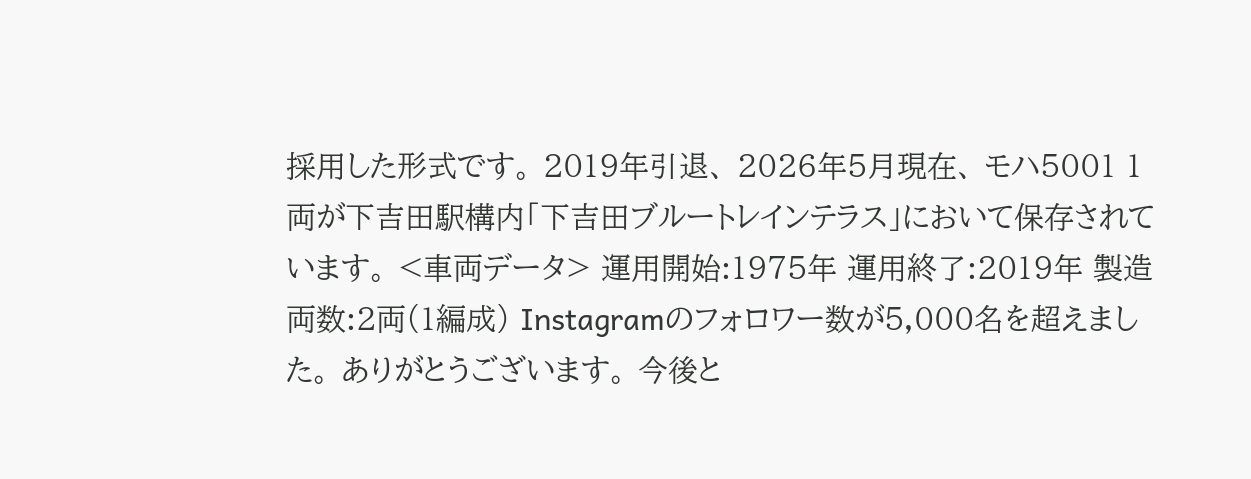採用した形式です。 2019年引退、 2026年5月現在、 モハ5001 1両が下吉田駅構内「下吉田ブルートレインテラス」において保存されています。 <車両データ> 運用開始:1975年 運用終了:2019年 製造両数:2両(1編成) Instagramのフォロワー数が5,000名を超えました。 ありがとうございます。 今後と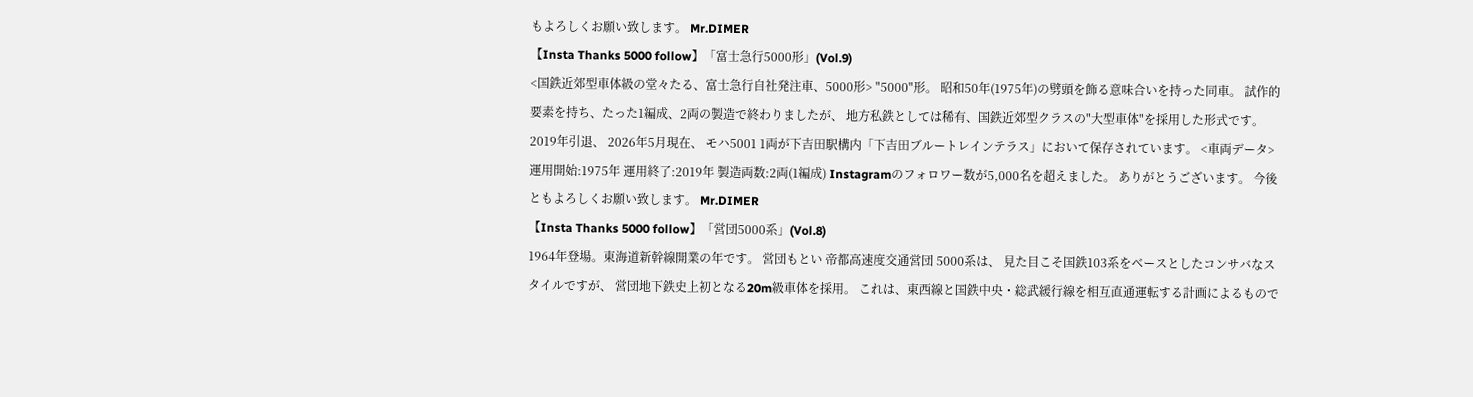もよろしくお願い致します。 Mr.DIMER
【Insta Thanks 5000 follow】「富士急行5000形」(Vol.9)
<国鉄近郊型車体級の堂々たる、富士急行自社発注車、5000形> "5000"形。 昭和50年(1975年)の劈頭を飾る意味合いを持った同車。 試作的要素を持ち、たった1編成、2両の製造で終わりましたが、 地方私鉄としては稀有、国鉄近郊型クラスの"大型車体"を採用した形式です。 2019年引退、 2026年5月現在、 モハ5001 1両が下吉田駅構内「下吉田ブルートレインテラス」において保存されています。 <車両データ> 運用開始:1975年 運用終了:2019年 製造両数:2両(1編成) Instagramのフォロワー数が5,000名を超えました。 ありがとうございます。 今後ともよろしくお願い致します。 Mr.DIMER
【Insta Thanks 5000 follow】「営団5000系」(Vol.8)
1964年登場。東海道新幹線開業の年です。 営団もとい 帝都高速度交通営団 5000系は、 見た目こそ国鉄103系をベースとしたコンサバなスタイルですが、 営団地下鉄史上初となる20m級車体を採用。 これは、東西線と国鉄中央・総武緩行線を相互直通運転する計画によるもので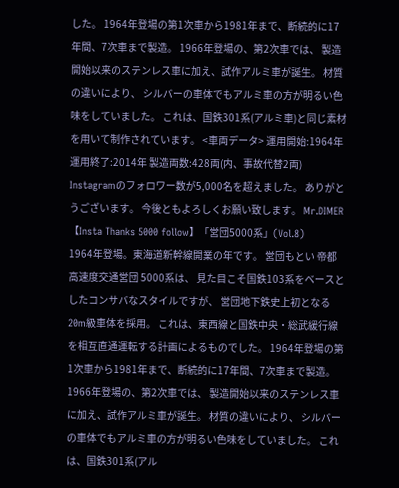した。 1964年登場の第1次車から1981年まで、断続的に17年間、7次車まで製造。 1966年登場の、第2次車では、 製造開始以来のステンレス車に加え、試作アルミ車が誕生。 材質の違いにより、 シルバーの車体でもアルミ車の方が明るい色味をしていました。 これは、国鉄301系(アルミ車)と同じ素材を用いて制作されています。 <車両データ> 運用開始:1964年 運用終了:2014年 製造両数:428両(内、事故代替2両) Instagramのフォロワー数が5,000名を超えました。 ありがとうございます。 今後ともよろしくお願い致します。 Mr.DIMER
【Insta Thanks 5000 follow】「営団5000系」(Vol.8)
1964年登場。東海道新幹線開業の年です。 営団もとい 帝都高速度交通営団 5000系は、 見た目こそ国鉄103系をベースとしたコンサバなスタイルですが、 営団地下鉄史上初となる20m級車体を採用。 これは、東西線と国鉄中央・総武緩行線を相互直通運転する計画によるものでした。 1964年登場の第1次車から1981年まで、断続的に17年間、7次車まで製造。 1966年登場の、第2次車では、 製造開始以来のステンレス車に加え、試作アルミ車が誕生。 材質の違いにより、 シルバーの車体でもアルミ車の方が明るい色味をしていました。 これは、国鉄301系(アル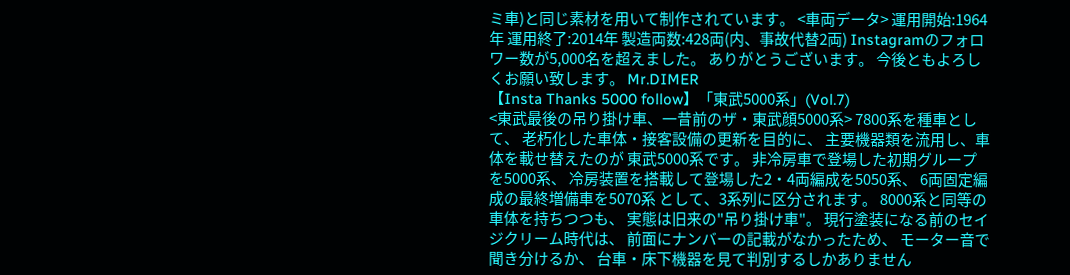ミ車)と同じ素材を用いて制作されています。 <車両データ> 運用開始:1964年 運用終了:2014年 製造両数:428両(内、事故代替2両) Instagramのフォロワー数が5,000名を超えました。 ありがとうございます。 今後ともよろしくお願い致します。 Mr.DIMER
【Insta Thanks 5000 follow】「東武5000系」(Vol.7)
<東武最後の吊り掛け車、一昔前のザ・東武顔5000系> 7800系を種車として、 老朽化した車体・接客設備の更新を目的に、 主要機器類を流用し、車体を載せ替えたのが 東武5000系です。 非冷房車で登場した初期グループを5000系、 冷房装置を搭載して登場した2・4両編成を5050系、 6両固定編成の最終増備車を5070系 として、3系列に区分されます。 8000系と同等の車体を持ちつつも、 実態は旧来の"吊り掛け車"。 現行塗装になる前のセイジクリーム時代は、 前面にナンバーの記載がなかったため、 モーター音で聞き分けるか、 台車・床下機器を見て判別するしかありません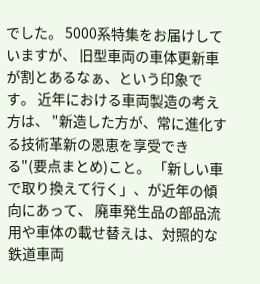でした。 5000系特集をお届けしていますが、 旧型車両の車体更新車が割とあるなぁ、という印象です。 近年における車両製造の考え方は、 "新造した方が、常に進化する技術革新の恩恵を享受できる"(要点まとめ)こと。 「新しい車で取り換えて行く」、が近年の傾向にあって、 廃車発生品の部品流用や車体の載せ替えは、対照的な鉄道車両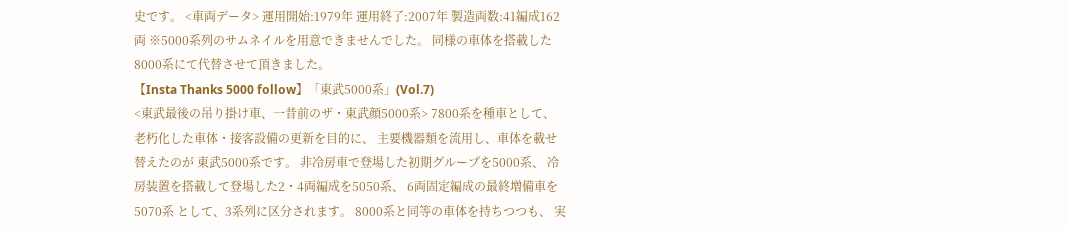史です。 <車両データ> 運用開始:1979年 運用終了:2007年 製造両数:41編成162両 ※5000系列のサムネイルを用意できませんでした。 同様の車体を搭載した8000系にて代替させて頂きました。
【Insta Thanks 5000 follow】「東武5000系」(Vol.7)
<東武最後の吊り掛け車、一昔前のザ・東武顔5000系> 7800系を種車として、 老朽化した車体・接客設備の更新を目的に、 主要機器類を流用し、車体を載せ替えたのが 東武5000系です。 非冷房車で登場した初期グループを5000系、 冷房装置を搭載して登場した2・4両編成を5050系、 6両固定編成の最終増備車を5070系 として、3系列に区分されます。 8000系と同等の車体を持ちつつも、 実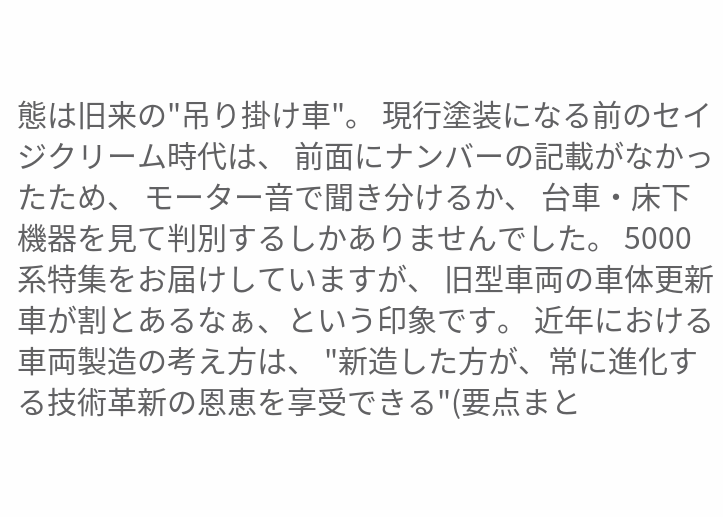態は旧来の"吊り掛け車"。 現行塗装になる前のセイジクリーム時代は、 前面にナンバーの記載がなかったため、 モーター音で聞き分けるか、 台車・床下機器を見て判別するしかありませんでした。 5000系特集をお届けしていますが、 旧型車両の車体更新車が割とあるなぁ、という印象です。 近年における車両製造の考え方は、 "新造した方が、常に進化する技術革新の恩恵を享受できる"(要点まと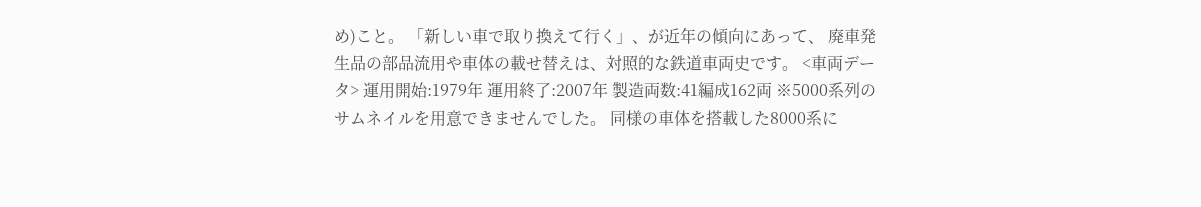め)こと。 「新しい車で取り換えて行く」、が近年の傾向にあって、 廃車発生品の部品流用や車体の載せ替えは、対照的な鉄道車両史です。 <車両データ> 運用開始:1979年 運用終了:2007年 製造両数:41編成162両 ※5000系列のサムネイルを用意できませんでした。 同様の車体を搭載した8000系に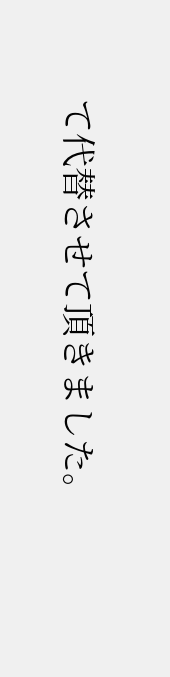て代替させて頂きました。